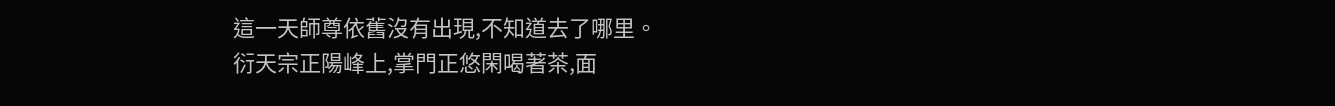這一天師尊依舊沒有出現,不知道去了哪里。
衍天宗正陽峰上,掌門正悠閑喝著茶,面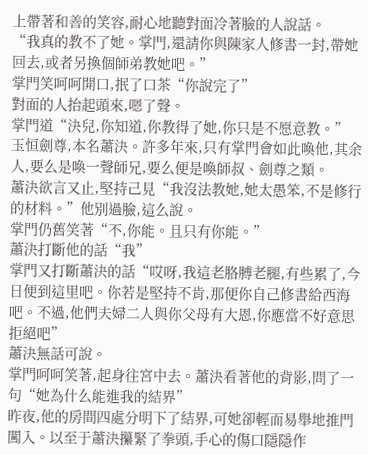上帶著和善的笑容,耐心地聽對面冷著臉的人說話。
“我真的教不了她。掌門,還請你與陳家人修書一封,帶她回去,或者另換個師弟教她吧。”
掌門笑呵呵開口,抿了口茶“你說完了”
對面的人抬起頭來,嗯了聲。
掌門道“決兒,你知道,你教得了她,你只是不愿意教。”
玉恒劍尊,本名蕭決。許多年來,只有掌門會如此喚他,其余人,要么是喚一聲師兄,要么便是喚師叔、劍尊之類。
蕭決欲言又止,堅持己見“我沒法教她,她太愚笨,不是修行的材料。”他別過臉,這么說。
掌門仍舊笑著“不,你能。且只有你能。”
蕭決打斷他的話“我”
掌門又打斷蕭決的話“哎呀,我這老胳膊老腿,有些累了,今日便到這里吧。你若是堅持不肯,那便你自己修書給西海吧。不過,他們夫婦二人與你父母有大恩,你應當不好意思拒絕吧”
蕭決無話可說。
掌門呵呵笑著,起身往宮中去。蕭決看著他的背影,問了一句“她為什么能進我的結界”
昨夜,他的房間四處分明下了結界,可她卻輕而易舉地推門闖入。以至于蕭決攥緊了拳頭,手心的傷口隱隱作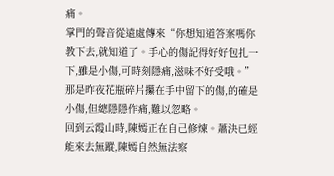痛。
掌門的聲音從遠處傳來“你想知道答案嗎你教下去,就知道了。手心的傷記得好好包扎一下,雖是小傷,可時刻隱痛,滋味不好受哦。”
那是昨夜花瓶碎片攥在手中留下的傷,的確是小傷,但總隱隱作痛,難以忽略。
回到云霞山時,陳嫣正在自己修煉。蕭決已經能來去無蹤,陳嫣自然無法察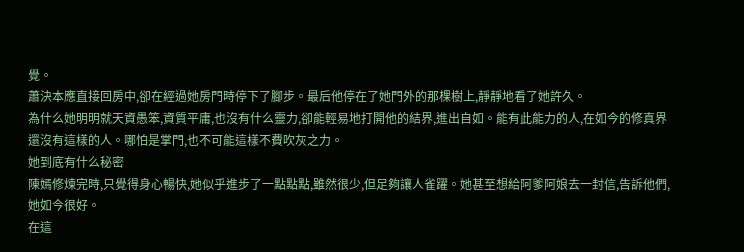覺。
蕭決本應直接回房中,卻在經過她房門時停下了腳步。最后他停在了她門外的那棵樹上,靜靜地看了她許久。
為什么她明明就天資愚笨,資質平庸,也沒有什么靈力,卻能輕易地打開他的結界,進出自如。能有此能力的人,在如今的修真界還沒有這樣的人。哪怕是掌門,也不可能這樣不費吹灰之力。
她到底有什么秘密
陳嫣修煉完時,只覺得身心暢快,她似乎進步了一點點點,雖然很少,但足夠讓人雀躍。她甚至想給阿爹阿娘去一封信,告訴他們,她如今很好。
在這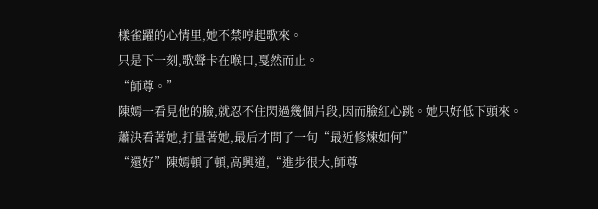樣雀躍的心情里,她不禁哼起歌來。
只是下一刻,歌聲卡在喉口,戛然而止。
“師尊。”
陳嫣一看見他的臉,就忍不住閃過幾個片段,因而臉紅心跳。她只好低下頭來。
蕭決看著她,打量著她,最后才問了一句“最近修煉如何”
“還好”陳嫣頓了頓,高興道,“進步很大,師尊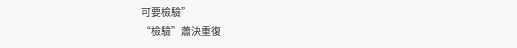可要檢驗”
“檢驗”蕭決重復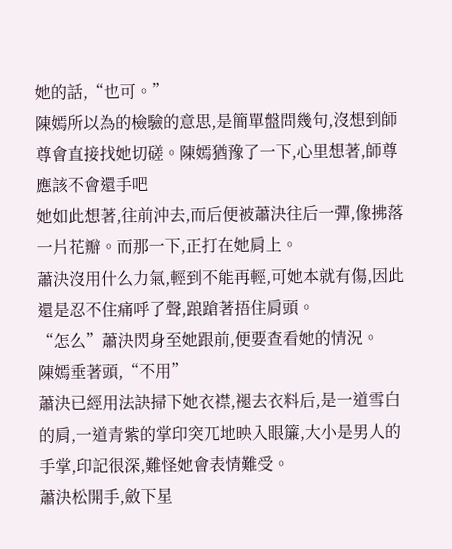她的話,“也可。”
陳嫣所以為的檢驗的意思,是簡單盤問幾句,沒想到師尊會直接找她切磋。陳嫣猶豫了一下,心里想著,師尊應該不會還手吧
她如此想著,往前沖去,而后便被蕭決往后一彈,像拂落一片花瓣。而那一下,正打在她肩上。
蕭決沒用什么力氣,輕到不能再輕,可她本就有傷,因此還是忍不住痛呼了聲,踉蹌著捂住肩頭。
“怎么”蕭決閃身至她跟前,便要查看她的情況。
陳嫣垂著頭,“不用”
蕭決已經用法訣掃下她衣襟,褪去衣料后,是一道雪白的肩,一道青紫的掌印突兀地映入眼簾,大小是男人的手掌,印記很深,難怪她會表情難受。
蕭決松開手,斂下星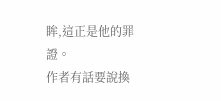眸,這正是他的罪證。
作者有話要說換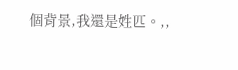個背景,我還是姓匹。,,